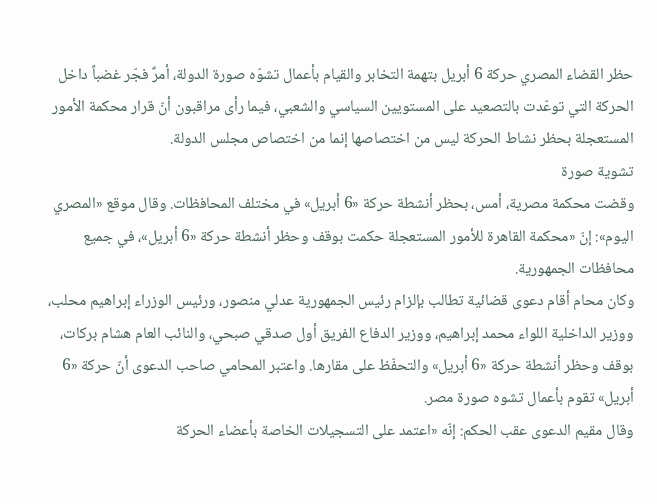حظر القضاء المصري حركة 6 أبريل بتهمة التخابر والقيام بأعمال تشوّه صورة الدولة، أمرٌ فجّر غضباً داخل الحركة التي توعّدت بالتصعيد على المستويين السياسي والشعبي، فيما رأى مراقبون أنّ قرار محكمة الأمور المستعجلة بحظر نشاط الحركة ليس من اختصاصها إنما من اختصاص مجلس الدولة.
تشوية صورة
وقضت محكمة مصرية، أمس، بحظر أنشطة حركة «6 أبريل» في مختلف المحافظات. وقال موقع «المصري اليوم»: إنّ «محكمة القاهرة للأمور المستعجلة حكمت بوقف وحظر أنشطة حركة «6 أبريل»، في جميع محافظات الجمهورية.
وكان محام أقام دعوى قضائية تطالب بإلزام رئيس الجمهورية عدلي منصور، ورئيس الوزراء إبراهيم محلب، ووزير الداخلية اللواء محمد إبراهيم، ووزير الدفاع الفريق أول صدقي صبحي، والنائب العام هشام بركات، بوقف وحظر أنشطة حركة «6 أبريل» والتحفّظ على مقارها. واعتبر المحامي صاحب الدعوى أنّ حركة «6 أبريل» تقوم بأعمال تشوه صورة مصر.
وقال مقيم الدعوى عقب الحكم: إنّه «اعتمد على التسجيلات الخاصة بأعضاء الحركة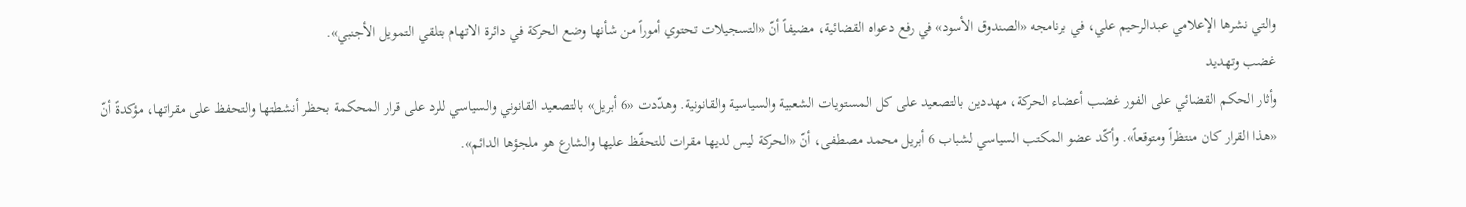والتي نشرها الإعلامي عبدالرحيم علي، في برنامجه «الصندوق الأسود» في رفع دعواه القضائية، مضيفاً أنّ «التسجيلات تحتوي أموراً من شأنها وضع الحركة في دائرة الاتهام بتلقي التمويل الأجنبي».
غضب وتهديد
وأثار الحكم القضائي على الفور غضب أعضاء الحركة، مهددين بالتصعيد على كل المستويات الشعبية والسياسية والقانونية. وهدّدت «6 أبريل» بالتصعيد القانوني والسياسي للرد على قرار المحكمة بحظر أنشطتها والتحفظ على مقراتها، مؤكدةً أنّ «هذا القرار كان منتظراً ومتوقعاً». وأكّد عضو المكتب السياسي لشباب 6 أبريل محمد مصطفى، أنّ «الحركة ليس لديها مقرات للتحفّظ عليها والشارع هو ملجؤها الدائم».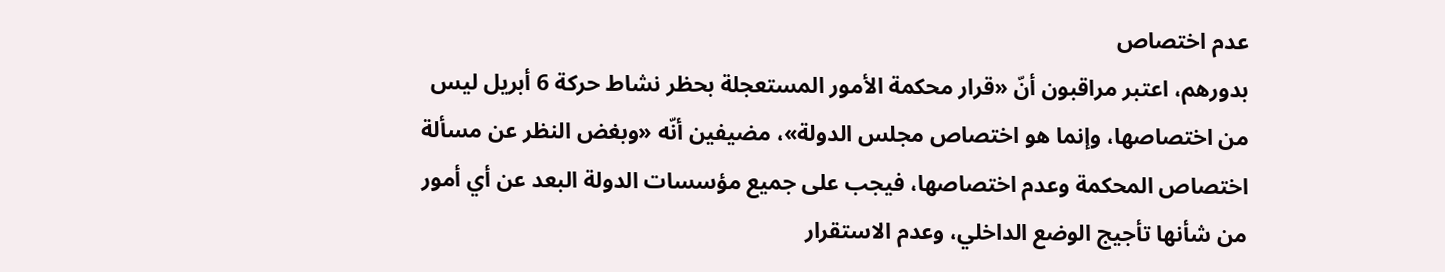عدم اختصاص
بدورهم، اعتبر مراقبون أنّ «قرار محكمة الأمور المستعجلة بحظر نشاط حركة 6 أبريل ليس من اختصاصها، وإنما هو اختصاص مجلس الدولة»، مضيفين أنّه «وبغض النظر عن مسألة اختصاص المحكمة وعدم اختصاصها، فيجب على جميع مؤسسات الدولة البعد عن أي أمور من شأنها تأجيج الوضع الداخلي، وعدم الاستقرار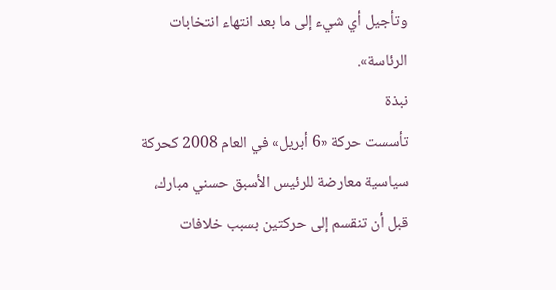وتأجيل أي شيء إلى ما بعد انتهاء انتخابات الرئاسة».
نبذة
تأسست حركة «6 أبريل» في العام 2008 كحركة سياسية معارضة للرئيس الأسبق حسني مبارك، قبل أن تنقسم إلى حركتين بسبب خلافات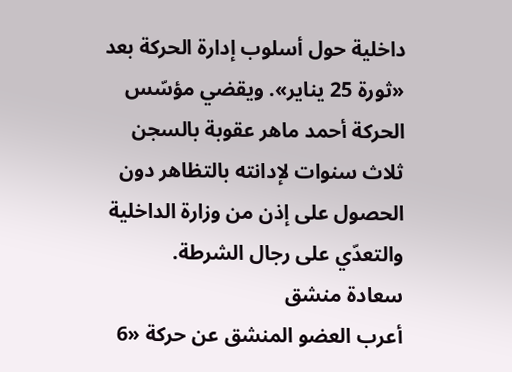داخلية حول أسلوب إدارة الحركة بعد «ثورة 25 يناير». ويقضي مؤسّس الحركة أحمد ماهر عقوبة بالسجن ثلاث سنوات لإدانته بالتظاهر دون الحصول على إذن من وزارة الداخلية والتعدّي على رجال الشرطة.
سعادة منشق
أعرب العضو المنشق عن حركة «6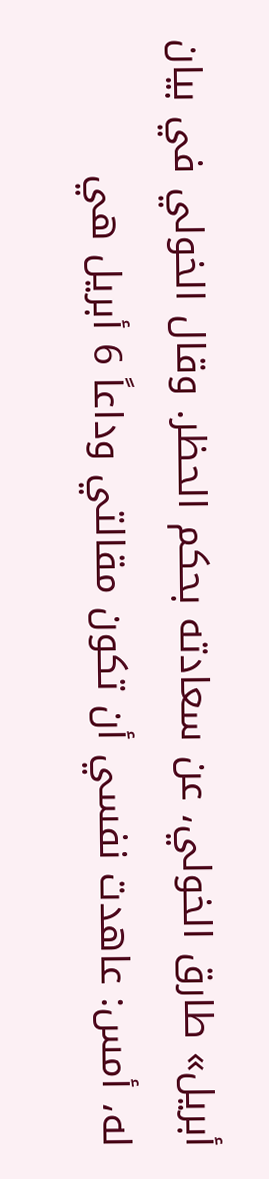أبريل» طارق الخولي، عن سعادته بحكم الحظر. وقال الخولي في بيان له، أمس: عاهدت نفسي أن تكون مقالتي وداعاً 6 أبريل هي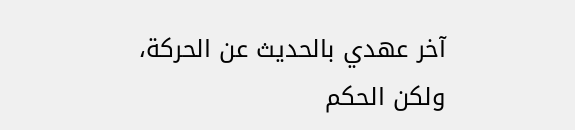آخر عهدي بالحديث عن الحركة، ولكن الحكم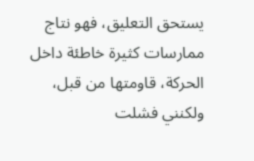يستحق التعليق، فهو نتاج ممارسات كثيرة خاطئة داخل الحركة، قاومتها من قبل، ولكنني فشلت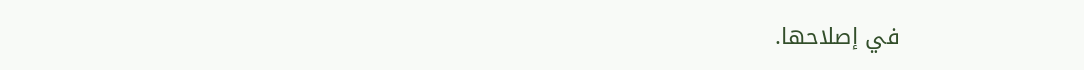في إصلاحها.